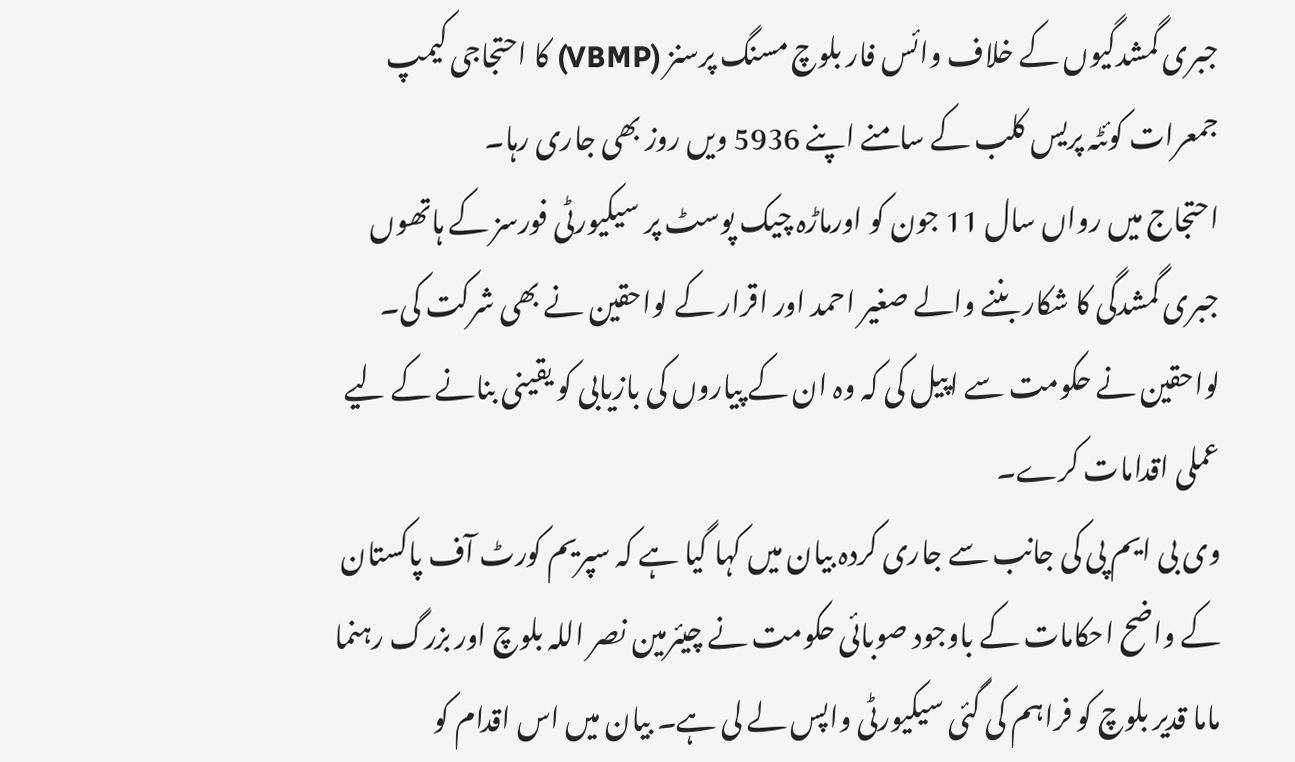جبری گمشدگیوں کے خلاف وائس فار بلوچ مسنگ پرسنز (VBMP) کا احتجاجی کیمپ جمعرات کوئٹہ پریس کلب کے سامنے اپنے 5936 ویں روز بھی جاری رہا۔
احتجاج میں رواں سال 11 جون کو اورماڑہ چیک پوسٹ پر سیکیورٹی فورسز کے ہاتھوں جبری گمشدگی کا شکار بننے والے صغیر احمد اور اقرار کے لواحقین نے بھی شرکت کی۔ لواحقین نے حکومت سے اپیل کی کہ وہ ان کے پیاروں کی بازیابی کو یقینی بنانے کے لیے عملی اقدامات کرے۔
وی بی ایم پی کی جانب سے جاری کردہ بیان میں کہا گیا ہے کہ سپریم کورٹ آف پاکستان کے واضح احکامات کے باوجود صوبائی حکومت نے چیئرمین نصر اللہ بلوچ اور بزرگ رہنما ماما قدیر بلوچ کو فراہم کی گئی سیکیورٹی واپس لے لی ہے۔ بیان میں اس اقدام کو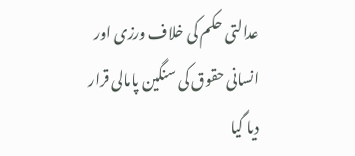عدالتی حکم کی خلاف ورزی اور انسانی حقوق کی سنگین پامالی قرار دیا گیا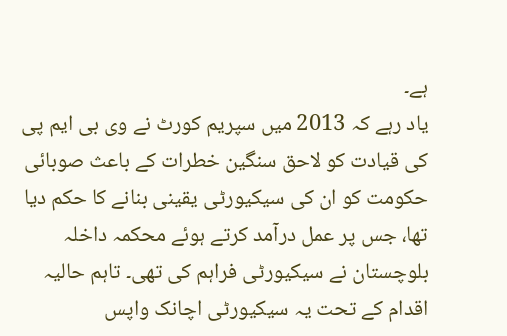ہے۔
یاد رہے کہ 2013 میں سپریم کورٹ نے وی بی ایم پی کی قیادت کو لاحق سنگین خطرات کے باعث صوبائی حکومت کو ان کی سیکیورٹی یقینی بنانے کا حکم دیا تھا، جس پر عمل درآمد کرتے ہوئے محکمہ داخلہ بلوچستان نے سیکیورٹی فراہم کی تھی۔ تاہم حالیہ اقدام کے تحت یہ سیکیورٹی اچانک واپس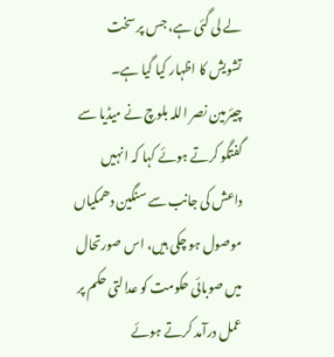لے لی گئی ہے، جس پر سخت تشویش کا اظہار کیا گیا ہے۔
چیئرمین نصر اللہ بلوچ نے میڈیا سے گفتگو کرتے ہوئے کہا کہ انہیں داعش کی جانب سے سنگین دھمکیاں موصول ہو چکی ہیں، اس صورتحال میں صوبائی حکومت کو عدالتی حکم پر عمل درآمد کرتے ہوئے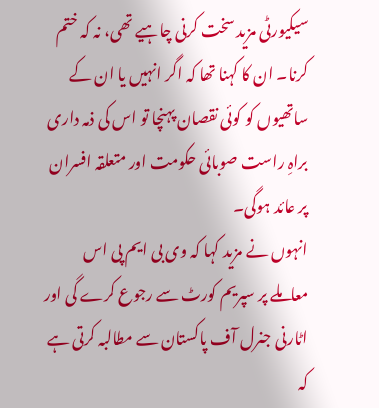سیکیورٹی مزید سخت کرنی چاہیے تھی، نہ کہ ختم کرنا۔ ان کا کہنا تھا کہ اگر انہیں یا ان کے ساتھیوں کو کوئی نقصان پہنچا تو اس کی ذمہ داری براہِ راست صوبائی حکومت اور متعلقہ افسران پر عائد ہوگی۔
انہوں نے مزید کہا کہ وی بی ایم پی اس معاملے پر سپریم کورٹ سے رجوع کرے گی اور اٹارنی جنرل آف پاکستان سے مطالبہ کرتی ہے کہ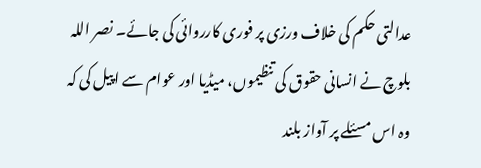عدالتی حکم کی خلاف ورزی پر فوری کارروائی کی جائے۔ نصر اللہ بلوچ نے انسانی حقوق کی تنظیموں، میڈیا اور عوام سے اپیل کی کہ وہ اس مسئلے پر آواز بلند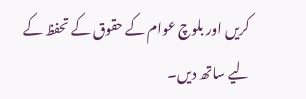کریں اور بلوچ عوام کے حقوق کے تحفظ کے لیے ساتھ دیں۔